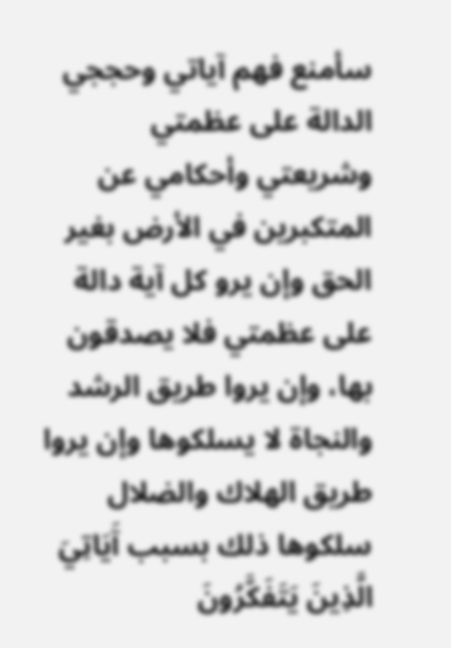سأمنع فهم آياتي وحججي الدالة على عظمتي وشريعتي وأحكامي عن المتكبرين في الأرض بغير الحق وإن يرو كل آية دالة على عظمتي فلا يصدقون بها، وإن يروا طريق الرشد والنجاة لا يسلكوها وإن يروا طريق الهلاك والضلال
سلكوها ذلك بسبب آَيَاتِيَ الَّذِينَ يَتَفَكَّرُونَ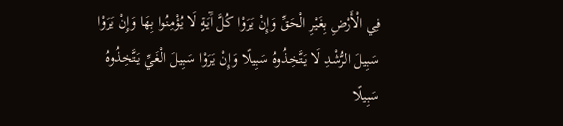فِي الْأَرْضِ بِغَيْرِ الْحَقِّ وَإِنْ يَرَوْا كُلَّ آَيَةٍ لَا يُؤْمِنُوا بِهَا وَإِنْ يَرَوْا سَبِيلَ الرُّشْدِ لَا يَتَّخِذُوهُ سَبِيلًا وَإِنْ يَرَوْا سَبِيلَ الْغَيِّ يَتَّخِذُوهُ سَبِيلًا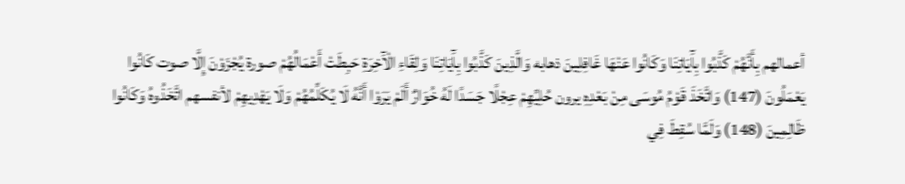أعمالهم بِأَنَّهُمْ كَذَّبُوا بِآَيَاتِنَا وَكَانُوا عَنْهَا غَافِلِينَ ذهابه وَالَّذِينَ كَذَّبُوا بِآَيَاتِنَا وَلِقَاءِ الْآَخِرَةِ حَبِطَتْ أَعْمَالُهُمْ صورة يُجْزَوْنَ إِلَّا صوت كَانُوا يَعْمَلُونَ (147) وَاتَّخَذَ قَوْمُ مُوسَى مِنْ بَعْدِهِ يرون حُلِيِّهِمْ عِجْلًا جَسَدًا لَهُ خُوَارٌ أَلَمْ يَرَوْا أَنَّهُ لَا يُكَلِّمُهُمْ وَلَا يَهْدِيهِمْ لأنفسهم اتَّخَذُوهُ وَكَانُوا ظَالِمِينَ (148) وَلَمَّا سُقِطَ فِي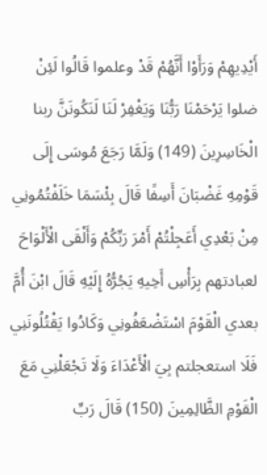أَيْدِيهِمْ وَرَأَوْا أَنَّهُمْ قَدْ وعلموا قَالُوا لَئِنْ ضلوا يَرْحَمْنَا رَبُّنَا وَيَغْفِرْ لَنَا لَنَكُونَنَّ ربنا الْخَاسِرِينَ (149) وَلَمَّا رَجَعَ مُوسَى إِلَى قَوْمِهِ غَضْبَانَ أَسِفًا قَالَ بِئْسَمَا خَلَفْتُمُونِي مِنْ بَعْدِي أَعَجِلْتُمْ أَمْرَ رَبِّكُمْ وَأَلْقَى الْأَلْوَاحَ لعبادتهم بِرَأْسِ أَخِيهِ يَجُرُّهُ إِلَيْهِ قَالَ ابْنَ أُمَّ بعدي الْقَوْمَ اسْتَضْعَفُونِي وَكَادُوا يَقْتُلُونَنِي فَلَا استعجلتم بِيَ الْأَعْدَاءَ وَلَا تَجْعَلْنِي مَعَ الْقَوْمِ الظَّالِمِينَ (150) قَالَ رَبِّ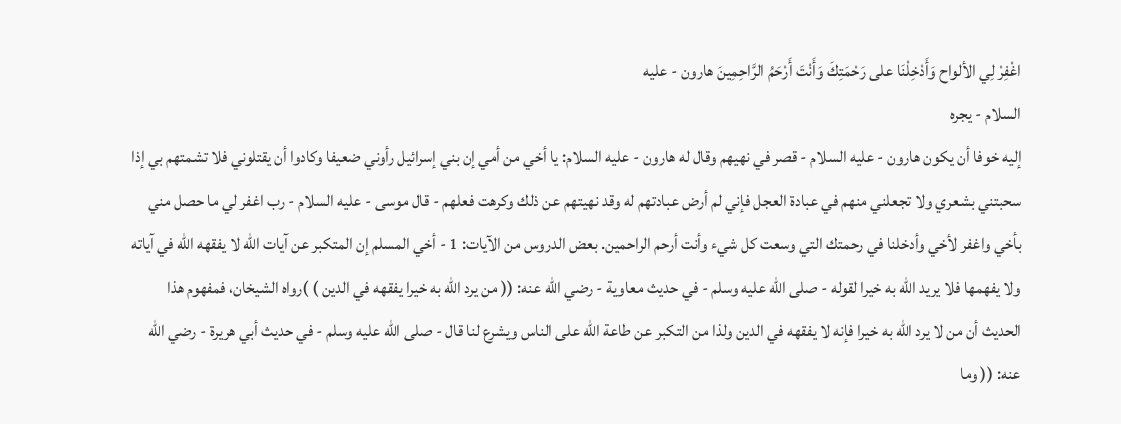اغْفِرْ لِي الألواح وَأَدْخِلْنَا على رَحْمَتِكَ وَأَنْتَ أَرْحَمُ الرَّاحِمِينَ هارون - عليه
السلام - يجره
إليه خوفا أن يكون هارون - عليه السلام - قصر في نهيهم وقال له هارون - عليه السلام: يا أخي من أمي إن بني إسرائيل رأوني ضعيفا وكادوا أن يقتلوني فلا تشمتهم بي إذا سحبتني بشعري ولا تجعلني منهم في عبادة العجل فإني لم أرض عبادتهم له وقد نهيتهم عن ذلك وكرهت فعلهم - قال موسى - عليه السلام - رب اغفر لي ما حصل مني بأخي واغفر لأخي وأدخلنا في رحمتك التي وسعت كل شيء وأنت أرحم الراحمين. بعض الدروس من الآيات: 1 - أخي المسلم إن المتكبر عن آيات الله لا يفقهه الله في آياته ولا يفهمها فلا يريد الله به خيرا لقوله - صلى الله عليه وسلم - في حديث معاوية - رضي الله عنه: (( من يرد الله به خيرا يفقهه في الدين ) )رواه الشيخان، فمفهوم هذا الحديث أن من لا يرد الله به خيرا فإنه لا يفقهه في الدين ولذا من التكبر عن طاعة الله على الناس ويشرع لنا قال - صلى الله عليه وسلم - في حديث أبي هريرة - رضي الله عنه: (( وما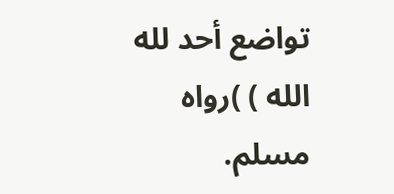تواضع أحد لله الله ) )رواه مسلم.